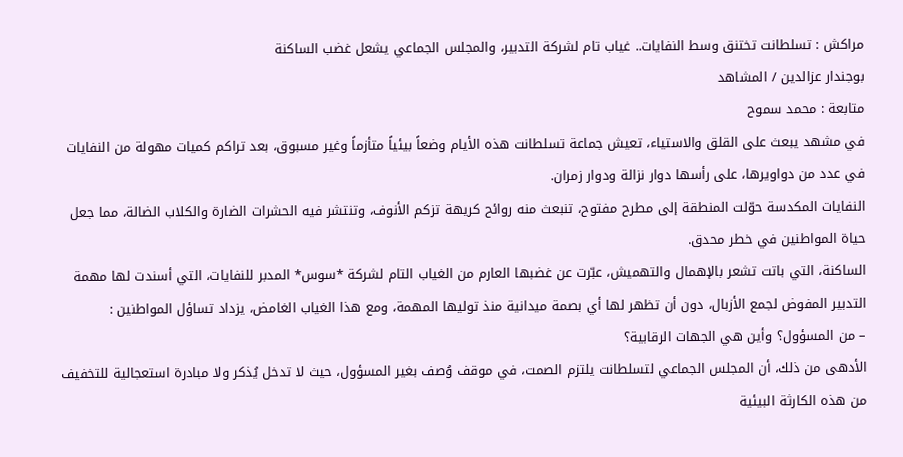مراكش : تسلطانت تختنق وسط النفايات.. غياب تام لشركة التدبير، والمجلس الجماعي يشعل غضب الساكنة
بوجندار عزالدين / المشاهد
متابعة : محمد سموح
في مشهد يبعث على القلق والاستياء، تعيش جماعة تسلطانت هذه الأيام وضعاً بيئياً متأزماً وغير مسبوق، بعد تراكم كميات مهولة من النفايات في عدد من دواويرها، على رأسها دوار نزالة ودوار زمران.
النفايات المكدسة حوّلت المنطقة إلى مطرح مفتوح، تنبعث منه روائح كريهة تزكم الأنوف، وتنتشر فيه الحشرات الضارة والكلاب الضالة، مما جعل حياة المواطنين في خطر محدق.
الساكنة، التي باتت تشعر بالإهمال والتهميش، عبّرت عن غضبها العارم من الغياب التام لشركة *سوس* المدبر للنفايات، التي أسندت لها مهمة التدبير المفوض لجمع الأزبال، دون أن تظهر لها أي بصمة ميدانية منذ توليها المهمة، ومع هذا الغياب الغامض، يزداد تساؤل المواطنين :
– من المسؤول؟ وأين هي الجهات الرقابية؟
الأدهى من ذلك، أن المجلس الجماعي لتسلطانت يلتزم الصمت، في موقف وُصف بغير المسؤول، حيث لا تدخل يُذكر ولا مبادرة استعجالية للتخفيف من هذه الكارثة البيئية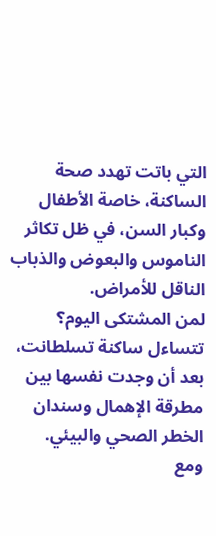التي باتت تهدد صحة الساكنة، خاصة الأطفال وكبار السن، في ظل تكاثر الناموس والبعوض والذباب الناقل للأمراض.
لمن المشتكى اليوم؟ تتساءل ساكنة تسلطانت، بعد أن وجدت نفسها بين مطرقة الإهمال وسندان الخطر الصحي والبيئي.
ومع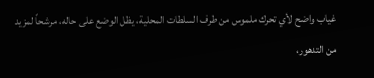غياب واضح لأي تحرك ملموس من طرف السلطات المحلية، يظل الوضع على حاله، مرشحاً لمزيد من التدهور،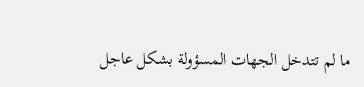ما لم تتدخل الجهات المسؤولة بشكل عاجل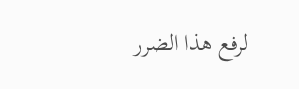لرفع هذا الضرر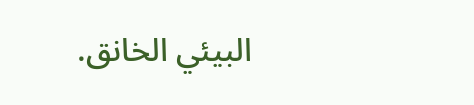البيئي الخانق.